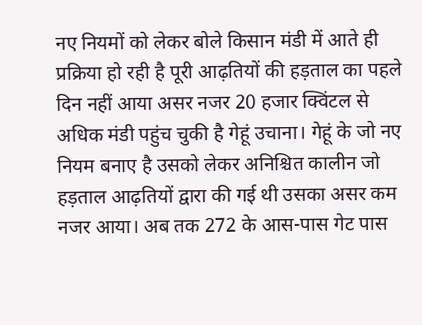नए नियमों को लेकर बोले किसान मंडी में आते ही प्रक्रिया हो रही है पूरी आढ़तियों की हड़ताल का पहले दिन नहीं आया असर नजर 20 हजार क्विंटल से अधिक मंडी पहुंच चुकी है गेहूं उचाना। गेहूं के जो नए नियम बनाए है उसको लेकर अनिश्चित कालीन जो हड़ताल आढ़तियों द्वारा की गई थी उसका असर कम नजर आया। अब तक 272 के आस-पास गेट पास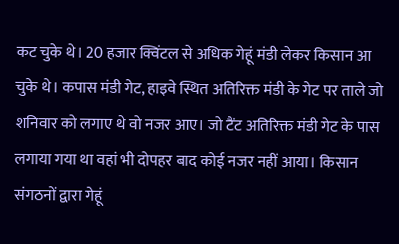कट चुके थे। 20 हजार क्विंटल से अधिक गेहूं मंडी लेकर किसान आ चुके थे। कपास मंडी गेट, हाइवे स्थित अतिरिक्त मंडी के गेट पर ताले जो शनिवार को लगाए थे वो नजर आए। जो टैंट अतिरिक्त मंडी गेट के पास लगाया गया था वहां भी दोपहर बाद कोई नजर नहीं आया। किसान संगठनों द्वारा गेहूं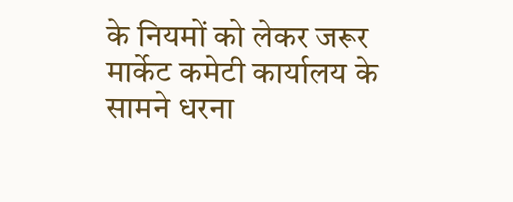के नियमों को लेकर जरूर मार्केट कमेटी कार्यालय के सामने धरना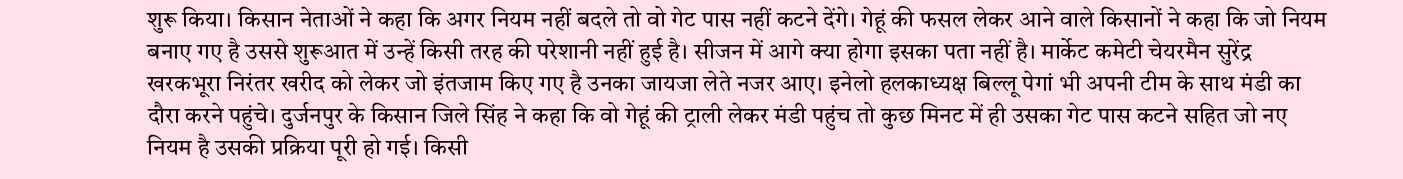शुरू किया। किसान नेताओं ने कहा कि अगर नियम नहीं बदले तो वो गेट पास नहीं कटने देंगे। गेहूं की फसल लेकर आने वाले किसानों ने कहा कि जो नियम बनाए गए है उससे शुरूआत में उन्हें किसी तरह की परेशानी नहीं हुई है। सीजन में आगे क्या होगा इसका पता नहीं है। मार्केट कमेटी चेयरमैन सुरेंद्र खरकभूरा निरंतर खरीद को लेकर जो इंतजाम किए गए है उनका जायजा लेते नजर आए। इनेलो हलकाध्यक्ष बिल्लू पेगां भी अपनी टीम के साथ मंडी का दौरा करने पहुंचे। दुर्जनपुर के किसान जिले सिंह ने कहा कि वो गेहूं की ट्राली लेकर मंडी पहुंच तो कुछ मिनट में ही उसका गेट पास कटने सहित जो नए नियम है उसकी प्रक्रिया पूरी हो गई। किसी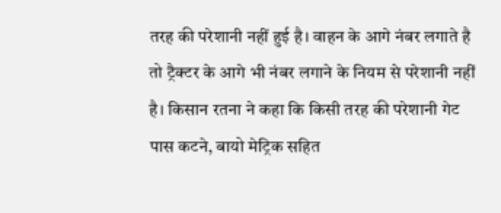तरह की परेशानी नहीं हुई है। वाहन के आगे नंबर लगाते है तो ट्रैक्टर के आगे भी नंबर लगाने के नियम से परेशानी नहीं है। किसान रतना ने कहा कि किसी तरह की परेशानी गेट पास कटने, बायो मेट्रिक सहित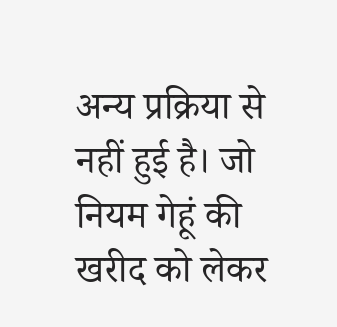अन्य प्रक्रिया से नहीं हुई है। जो नियम गेहूं की खरीद को लेकर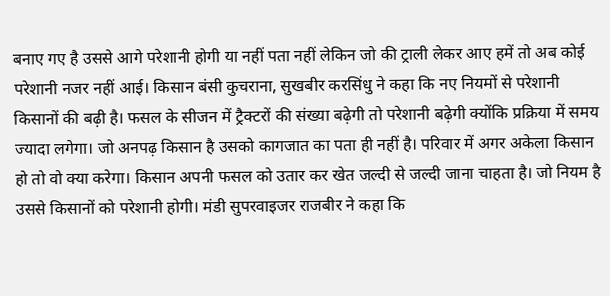बनाए गए है उससे आगे परेशानी होगी या नहीं पता नहीं लेकिन जो की ट्राली लेकर आए हमें तो अब कोई परेशानी नजर नहीं आई। किसान बंसी कुचराना, सुखबीर करसिंधु ने कहा कि नए नियमों से परेशानी किसानों की बढ़ी है। फसल के सीजन में ट्रैक्टरों की संख्या बढ़ेगी तो परेशानी बढ़ेगी क्योंकि प्रक्रिया में समय ज्यादा लगेगा। जो अनपढ़ किसान है उसको कागजात का पता ही नहीं है। परिवार में अगर अकेला किसान हो तो वो क्या करेगा। किसान अपनी फसल को उतार कर खेत जल्दी से जल्दी जाना चाहता है। जो नियम है उससे किसानों को परेशानी होगी। मंडी सुपरवाइजर राजबीर ने कहा कि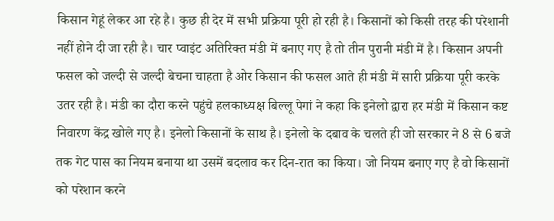किसान गेहूं लेकर आ रहे है। कुछ ही देर में सभी प्रक्रिया पूरी हो रही है। किसानों को किसी तरह की परेशानी नहीं होने दी जा रही है। चार प्वाइंट अतिरिक्त मंडी में बनाए गए है तो तीन पुरानी मंडी में है। किसान अपनी फसल को जल्दी से जल्दी बेचना चाहता है ओर किसान की फसल आते ही मंडी में सारी प्रक्रिया पूरी करके उतर रही है। मंडी का दौरा करने पहुंचे हलकाध्यक्ष बिल्लू पेगां ने कहा कि इनेलो द्वारा हर मंडी में किसान कष्ट निवारण केंद्र खोले गए है। इनेलो किसानों के साथ है। इनेलो के दबाव के चलते ही जो सरकार ने 8 से 6 बजे तक गेट पास का नियम बनाया था उसमें बदलाव कर दिन-रात का किया। जो नियम बनाए गए है वो किसानों को परेशान करने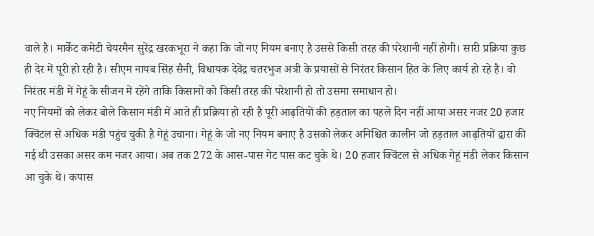वाले है। मार्केट कमेटी चेयरमैन सुरेंद्र खरकभूरा ने कहा कि जो नए नियम बनाए है उससे किसी तरह की परेशानी नहीं होगी। सारी प्रक्रिया कुछ ही देर में पूरी हो रही है। सीएम नायब सिंह सैनी, विधायक देवेंद्र चतरभुज अत्री के प्रयासों से निरंतर किसान हित के लिए कार्य हो रहे है। वो निरंतर मंडी में गेहूं के सीजन में रहेंगे ताकि किसानों को किसी तरह की परेशानी हो तो उसमा समाधान हो।
नए नियमों को लेकर बोले किसान मंडी में आते ही प्रक्रिया हो रही है पूरी आढ़तियों की हड़ताल का पहले दिन नहीं आया असर नजर 20 हजार क्विंटल से अधिक मंडी पहुंच चुकी है गेहूं उचाना। गेहूं के जो नए नियम बनाए है उसको लेकर अनिश्चित कालीन जो हड़ताल आढ़तियों द्वारा की गई थी उसका असर कम नजर आया। अब तक 272 के आस-पास गेट पास कट चुके थे। 20 हजार क्विंटल से अधिक गेहूं मंडी लेकर किसान आ चुके थे। कपास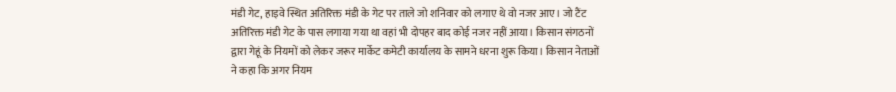मंडी गेट, हाइवे स्थित अतिरिक्त मंडी के गेट पर ताले जो शनिवार को लगाए थे वो नजर आए। जो टैंट अतिरिक्त मंडी गेट के पास लगाया गया था वहां भी दोपहर बाद कोई नजर नहीं आया। किसान संगठनों द्वारा गेहूं के नियमों को लेकर जरूर मार्केट कमेटी कार्यालय के सामने धरना शुरू किया। किसान नेताओं ने कहा कि अगर नियम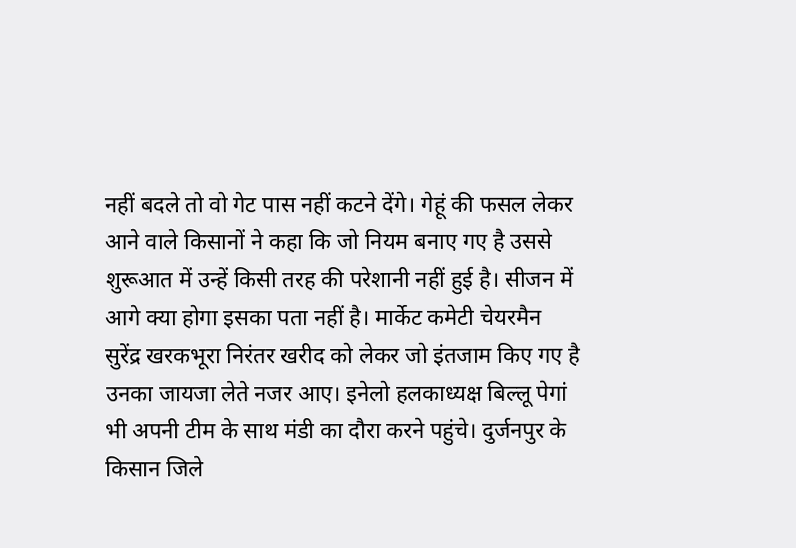नहीं बदले तो वो गेट पास नहीं कटने देंगे। गेहूं की फसल लेकर आने वाले किसानों ने कहा कि जो नियम बनाए गए है उससे शुरूआत में उन्हें किसी तरह की परेशानी नहीं हुई है। सीजन में आगे क्या होगा इसका पता नहीं है। मार्केट कमेटी चेयरमैन सुरेंद्र खरकभूरा निरंतर खरीद को लेकर जो इंतजाम किए गए है उनका जायजा लेते नजर आए। इनेलो हलकाध्यक्ष बिल्लू पेगां भी अपनी टीम के साथ मंडी का दौरा करने पहुंचे। दुर्जनपुर के किसान जिले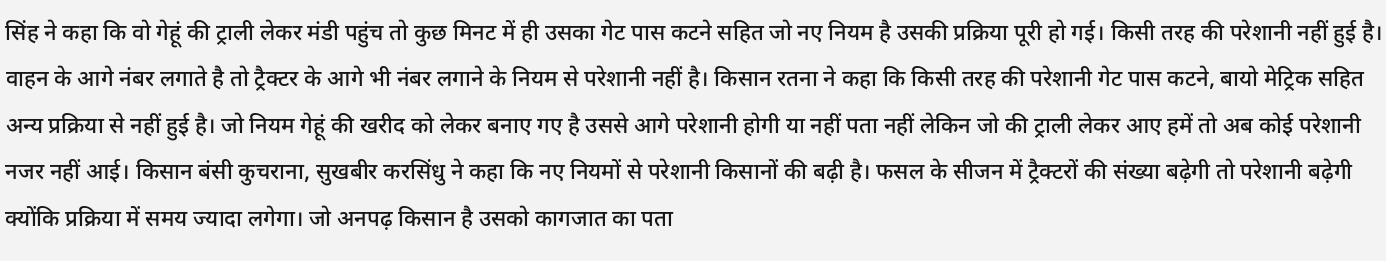सिंह ने कहा कि वो गेहूं की ट्राली लेकर मंडी पहुंच तो कुछ मिनट में ही उसका गेट पास कटने सहित जो नए नियम है उसकी प्रक्रिया पूरी हो गई। किसी तरह की परेशानी नहीं हुई है। वाहन के आगे नंबर लगाते है तो ट्रैक्टर के आगे भी नंबर लगाने के नियम से परेशानी नहीं है। किसान रतना ने कहा कि किसी तरह की परेशानी गेट पास कटने, बायो मेट्रिक सहित अन्य प्रक्रिया से नहीं हुई है। जो नियम गेहूं की खरीद को लेकर बनाए गए है उससे आगे परेशानी होगी या नहीं पता नहीं लेकिन जो की ट्राली लेकर आए हमें तो अब कोई परेशानी नजर नहीं आई। किसान बंसी कुचराना, सुखबीर करसिंधु ने कहा कि नए नियमों से परेशानी किसानों की बढ़ी है। फसल के सीजन में ट्रैक्टरों की संख्या बढ़ेगी तो परेशानी बढ़ेगी क्योंकि प्रक्रिया में समय ज्यादा लगेगा। जो अनपढ़ किसान है उसको कागजात का पता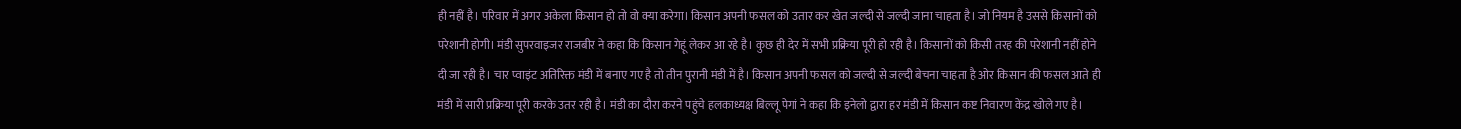ही नहीं है। परिवार में अगर अकेला किसान हो तो वो क्या करेगा। किसान अपनी फसल को उतार कर खेत जल्दी से जल्दी जाना चाहता है। जो नियम है उससे किसानों को परेशानी होगी। मंडी सुपरवाइजर राजबीर ने कहा कि किसान गेहूं लेकर आ रहे है। कुछ ही देर में सभी प्रक्रिया पूरी हो रही है। किसानों को किसी तरह की परेशानी नहीं होने दी जा रही है। चार प्वाइंट अतिरिक्त मंडी में बनाए गए है तो तीन पुरानी मंडी में है। किसान अपनी फसल को जल्दी से जल्दी बेचना चाहता है ओर किसान की फसल आते ही मंडी में सारी प्रक्रिया पूरी करके उतर रही है। मंडी का दौरा करने पहुंचे हलकाध्यक्ष बिल्लू पेगां ने कहा कि इनेलो द्वारा हर मंडी में किसान कष्ट निवारण केंद्र खोले गए है।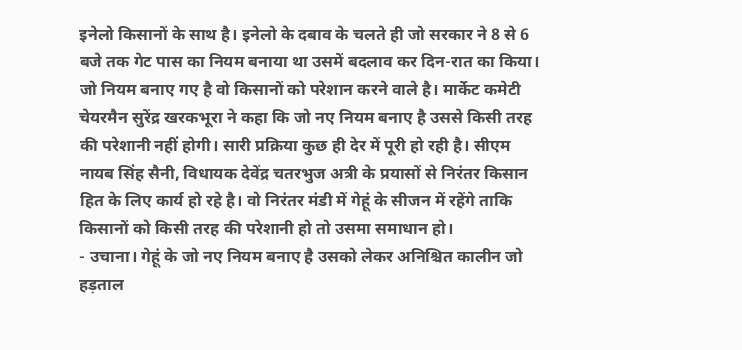इनेलो किसानों के साथ है। इनेलो के दबाव के चलते ही जो सरकार ने 8 से 6 बजे तक गेट पास का नियम बनाया था उसमें बदलाव कर दिन-रात का किया। जो नियम बनाए गए है वो किसानों को परेशान करने वाले है। मार्केट कमेटी चेयरमैन सुरेंद्र खरकभूरा ने कहा कि जो नए नियम बनाए है उससे किसी तरह की परेशानी नहीं होगी। सारी प्रक्रिया कुछ ही देर में पूरी हो रही है। सीएम नायब सिंह सैनी, विधायक देवेंद्र चतरभुज अत्री के प्रयासों से निरंतर किसान हित के लिए कार्य हो रहे है। वो निरंतर मंडी में गेहूं के सीजन में रहेंगे ताकि किसानों को किसी तरह की परेशानी हो तो उसमा समाधान हो।
- उचाना। गेहूं के जो नए नियम बनाए है उसको लेकर अनिश्चित कालीन जो हड़ताल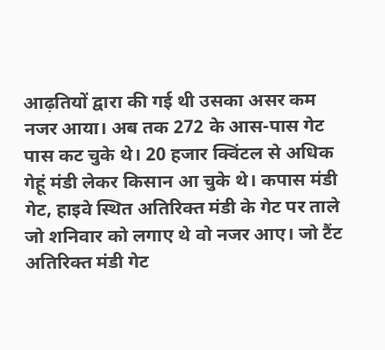आढ़तियों द्वारा की गई थी उसका असर कम नजर आया। अब तक 272 के आस-पास गेट पास कट चुके थे। 20 हजार क्विंटल से अधिक गेहूं मंडी लेकर किसान आ चुके थे। कपास मंडी गेट, हाइवे स्थित अतिरिक्त मंडी के गेट पर ताले जो शनिवार को लगाए थे वो नजर आए। जो टैंट अतिरिक्त मंडी गेट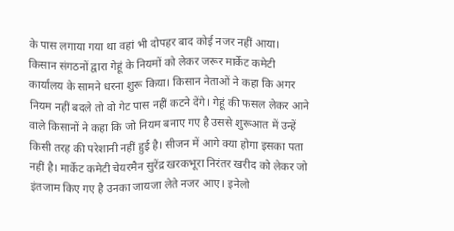के पास लगाया गया था वहां भी दोपहर बाद कोई नजर नहीं आया। किसान संगठनों द्वारा गेहूं के नियमों को लेकर जरूर मार्केट कमेटी कार्यालय के सामने धरना शुरू किया। किसान नेताओं ने कहा कि अगर नियम नहीं बदले तो वो गेट पास नहीं कटने देंगे। गेहूं की फसल लेकर आने वाले किसानों ने कहा कि जो नियम बनाए गए है उससे शुरूआत में उन्हें किसी तरह की परेशानी नहीं हुई है। सीजन में आगे क्या होगा इसका पता नहीं है। मार्केट कमेटी चेयरमैन सुरेंद्र खरकभूरा निरंतर खरीद को लेकर जो इंतजाम किए गए है उनका जायजा लेते नजर आए। इनेलो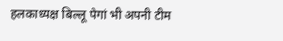हलकाध्यक्ष बिल्लू पेगां भी अपनी टीम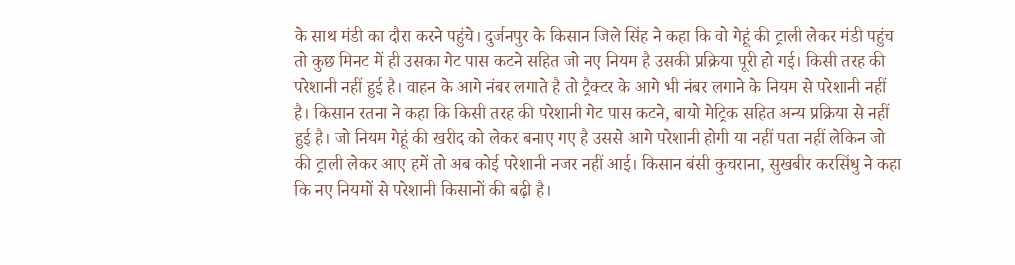के साथ मंडी का दौरा करने पहुंचे। दुर्जनपुर के किसान जिले सिंह ने कहा कि वो गेहूं की ट्राली लेकर मंडी पहुंच तो कुछ मिनट में ही उसका गेट पास कटने सहित जो नए नियम है उसकी प्रक्रिया पूरी हो गई। किसी तरह की परेशानी नहीं हुई है। वाहन के आगे नंबर लगाते है तो ट्रैक्टर के आगे भी नंबर लगाने के नियम से परेशानी नहीं है। किसान रतना ने कहा कि किसी तरह की परेशानी गेट पास कटने, बायो मेट्रिक सहित अन्य प्रक्रिया से नहीं हुई है। जो नियम गेहूं की खरीद को लेकर बनाए गए है उससे आगे परेशानी होगी या नहीं पता नहीं लेकिन जो की ट्राली लेकर आए हमें तो अब कोई परेशानी नजर नहीं आई। किसान बंसी कुचराना, सुखबीर करसिंधु ने कहा कि नए नियमों से परेशानी किसानों की बढ़ी है।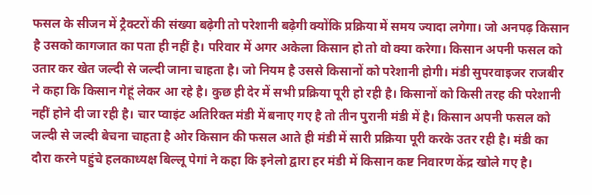फसल के सीजन में ट्रैक्टरों की संख्या बढ़ेगी तो परेशानी बढ़ेगी क्योंकि प्रक्रिया में समय ज्यादा लगेगा। जो अनपढ़ किसान है उसको कागजात का पता ही नहीं है। परिवार में अगर अकेला किसान हो तो वो क्या करेगा। किसान अपनी फसल को उतार कर खेत जल्दी से जल्दी जाना चाहता है। जो नियम है उससे किसानों को परेशानी होगी। मंडी सुपरवाइजर राजबीर ने कहा कि किसान गेहूं लेकर आ रहे है। कुछ ही देर में सभी प्रक्रिया पूरी हो रही है। किसानों को किसी तरह की परेशानी नहीं होने दी जा रही है। चार प्वाइंट अतिरिक्त मंडी में बनाए गए है तो तीन पुरानी मंडी में है। किसान अपनी फसल को जल्दी से जल्दी बेचना चाहता है ओर किसान की फसल आते ही मंडी में सारी प्रक्रिया पूरी करके उतर रही है। मंडी का दौरा करने पहुंचे हलकाध्यक्ष बिल्लू पेगां ने कहा कि इनेलो द्वारा हर मंडी में किसान कष्ट निवारण केंद्र खोले गए है।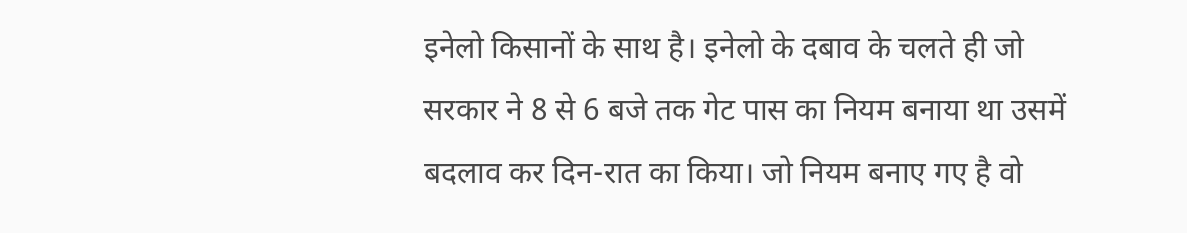इनेलो किसानों के साथ है। इनेलो के दबाव के चलते ही जो सरकार ने 8 से 6 बजे तक गेट पास का नियम बनाया था उसमें बदलाव कर दिन-रात का किया। जो नियम बनाए गए है वो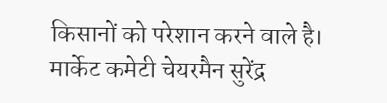किसानों को परेशान करने वाले है। मार्केट कमेटी चेयरमैन सुरेंद्र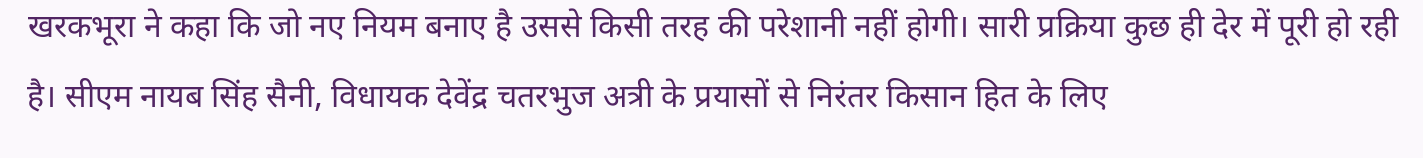खरकभूरा ने कहा कि जो नए नियम बनाए है उससे किसी तरह की परेशानी नहीं होगी। सारी प्रक्रिया कुछ ही देर में पूरी हो रही है। सीएम नायब सिंह सैनी, विधायक देवेंद्र चतरभुज अत्री के प्रयासों से निरंतर किसान हित के लिए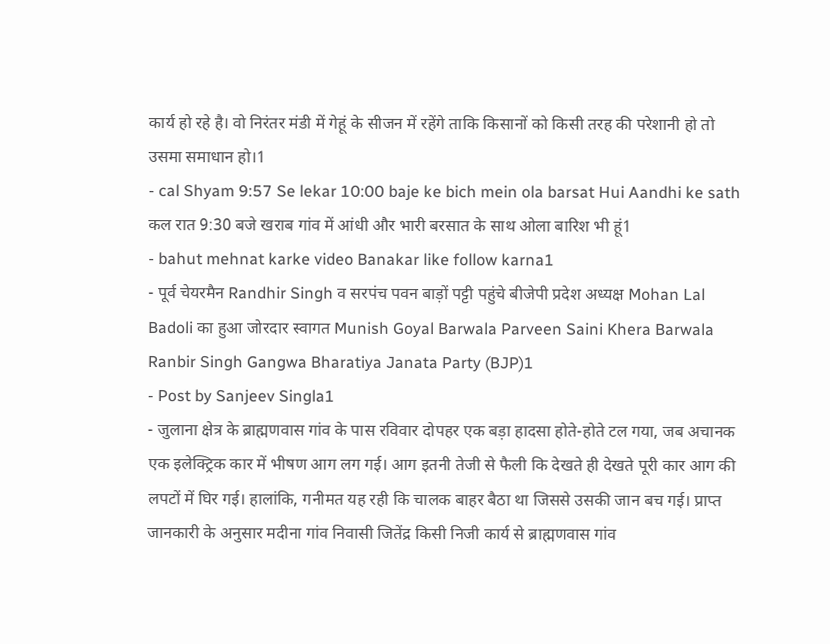कार्य हो रहे है। वो निरंतर मंडी में गेहूं के सीजन में रहेंगे ताकि किसानों को किसी तरह की परेशानी हो तो उसमा समाधान हो।1
- cal Shyam 9:57 Se lekar 10:00 baje ke bich mein ola barsat Hui Aandhi ke sath कल रात 9:30 बजे खराब गांव में आंधी और भारी बरसात के साथ ओला बारिश भी हूं1
- bahut mehnat karke video Banakar like follow karna1
- पूर्व चेयरमैन Randhir Singh व सरपंच पवन बाड़ों पट्टी पहुंचे बीजेपी प्रदेश अध्यक्ष Mohan Lal Badoli का हुआ जोरदार स्वागत Munish Goyal Barwala Parveen Saini Khera Barwala Ranbir Singh Gangwa Bharatiya Janata Party (BJP)1
- Post by Sanjeev Singla1
- जुलाना क्षेत्र के ब्राह्मणवास गांव के पास रविवार दोपहर एक बड़ा हादसा होते-होते टल गया, जब अचानक एक इलेक्ट्रिक कार में भीषण आग लग गई। आग इतनी तेजी से फैली कि देखते ही देखते पूरी कार आग की लपटों में घिर गई। हालांकि, गनीमत यह रही कि चालक बाहर बैठा था जिससे उसकी जान बच गई। प्राप्त जानकारी के अनुसार मदीना गांव निवासी जितेंद्र किसी निजी कार्य से ब्राह्मणवास गांव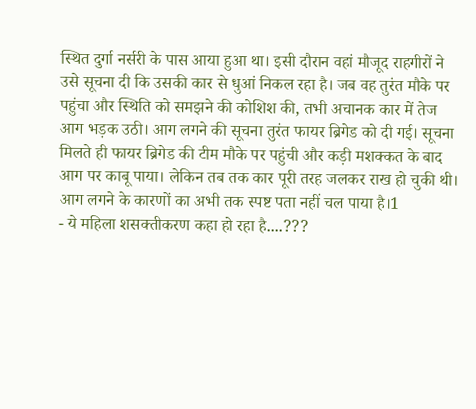स्थित दुर्गा नर्सरी के पास आया हुआ था। इसी दौरान वहां मौजूद राहगीरों ने उसे सूचना दी कि उसकी कार से धुआं निकल रहा है। जब वह तुरंत मौके पर पहुंचा और स्थिति को समझने की कोशिश की, तभी अचानक कार में तेज आग भड़क उठी। आग लगने की सूचना तुरंत फायर ब्रिगेड को दी गई। सूचना मिलते ही फायर ब्रिगेड की टीम मौके पर पहुंची और कड़ी मशक्कत के बाद आग पर काबू पाया। लेकिन तब तक कार पूरी तरह जलकर राख हो चुकी थी। आग लगने के कारणों का अभी तक स्पष्ट पता नहीं चल पाया है।1
- ये महिला शसक्तीकरण कहा हो रहा है....???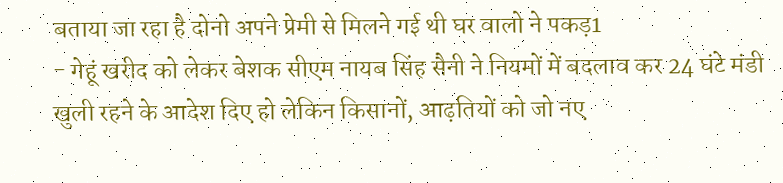बताया जा रहा है दोनो अपने प्रेमी से मिलने गई थी घर वालो ने पकड़1
- गेहूं खरीद को लेकर बेशक सीएम नायब सिंह सैनी ने नियमों में बदलाव कर 24 घंटे मंडी खुली रहने के आदेश दिए हो लेकिन किसानों, आढ़तियों को जो नए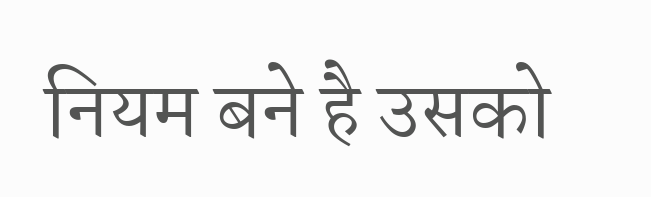नियम बने है उसको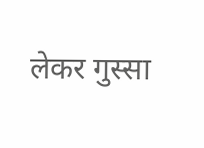लेकर गुस्सा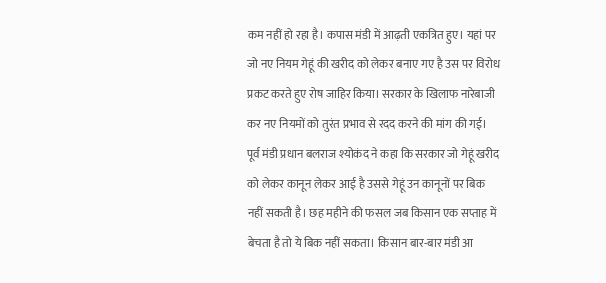कम नहीं हो रहा है। कपास मंडी में आढ़ती एकत्रित हुए। यहां पर जो नए नियम गेहूं की खरीद को लेकर बनाए गए है उस पर विरोध प्रकट करते हुए रोष जाहिर किया। सरकार के खिलाफ नारेबाजी कर नए नियमों को तुरंत प्रभाव से रदद करने की मांग की गई। पूर्व मंडी प्रधान बलराज श्योकंद ने कहा कि सरकार जो गेहूं खरीद को लेकर कानून लेकर आई है उससे गेहूं उन कानूनों पर बिक नहीं सकती है। छह महीने की फसल जब किसान एक सप्ताह में बेचता है तो ये बिक नहीं सकता। किसान बार-बार मंडी आ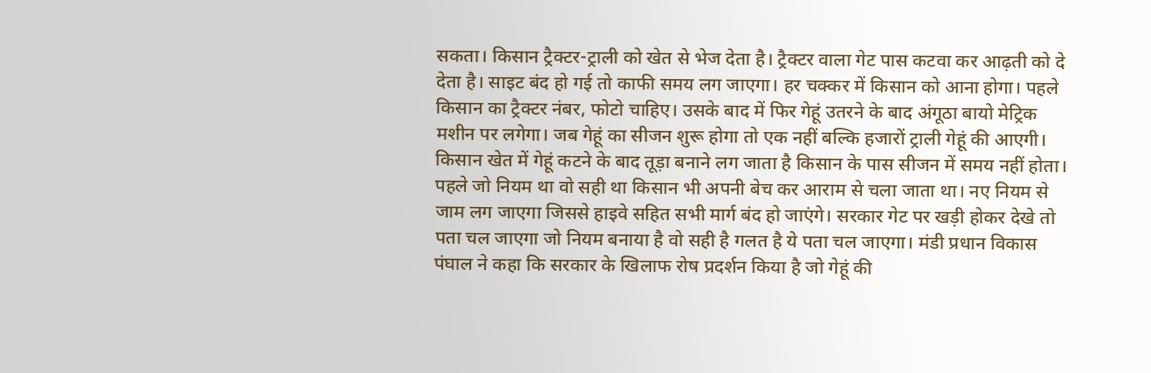सकता। किसान ट्रैक्टर-ट्राली को खेत से भेज देता है। ट्रैक्टर वाला गेट पास कटवा कर आढ़ती को दे देता है। साइट बंद हो गई तो काफी समय लग जाएगा। हर चक्कर में किसान को आना होगा। पहले किसान का ट्रैक्टर नंबर, फोटो चाहिए। उसके बाद में फिर गेहूं उतरने के बाद अंगूठा बायो मेट्रिक मशीन पर लगेगा। जब गेहूं का सीजन शुरू होगा तो एक नहीं बल्कि हजारों ट्राली गेहूं की आएगी। किसान खेत में गेहूं कटने के बाद तूड़ा बनाने लग जाता है किसान के पास सीजन में समय नहीं होता। पहले जो नियम था वो सही था किसान भी अपनी बेच कर आराम से चला जाता था। नए नियम से जाम लग जाएगा जिससे हाइवे सहित सभी मार्ग बंद हो जाएंगे। सरकार गेट पर खड़ी होकर देखे तो पता चल जाएगा जो नियम बनाया है वो सही है गलत है ये पता चल जाएगा। मंडी प्रधान विकास पंघाल ने कहा कि सरकार के खिलाफ रोष प्रदर्शन किया है जो गेहूं की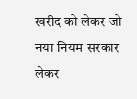खरीद को लेकर जो नया नियम सरकार लेकर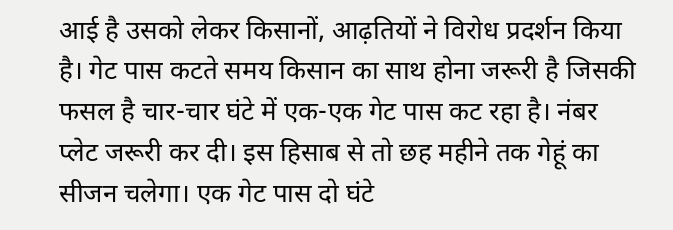आई है उसको लेकर किसानों, आढ़तियों ने विरोध प्रदर्शन किया है। गेट पास कटते समय किसान का साथ होना जरूरी है जिसकी फसल है चार-चार घंटे में एक-एक गेट पास कट रहा है। नंबर प्लेट जरूरी कर दी। इस हिसाब से तो छह महीने तक गेहूं का सीजन चलेगा। एक गेट पास दो घंटे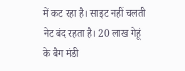में कट रहा है। साइट नहीं चलती नेट बंद रहता है। 20 लाख गेहूं के बैग मंडी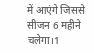में आएंगे जिससे सीजन 6 महीने चलेगा।1